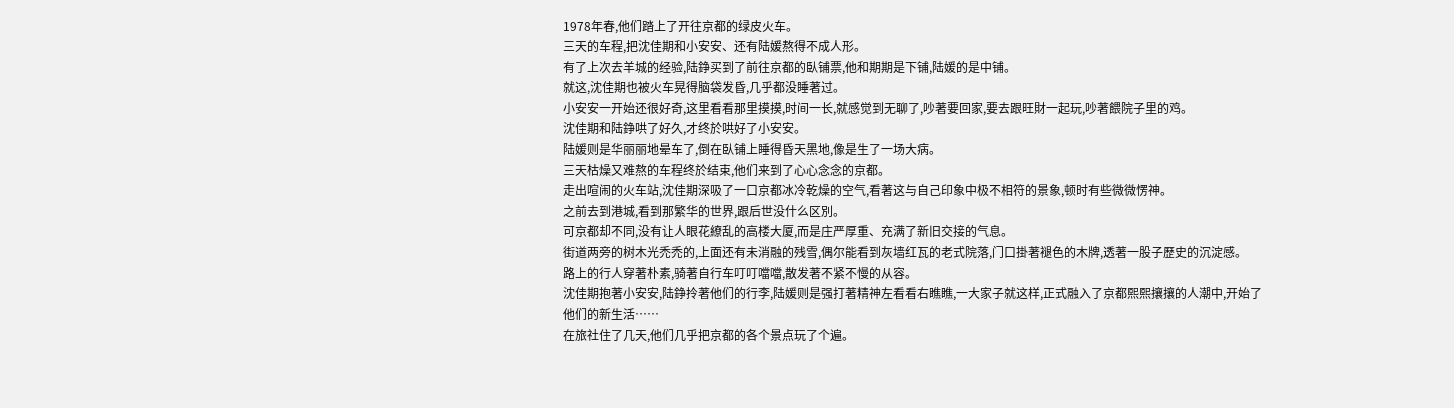1978年春,他们踏上了开往京都的绿皮火车。
三天的车程,把沈佳期和小安安、还有陆媛熬得不成人形。
有了上次去羊城的经验,陆錚买到了前往京都的臥铺票,他和期期是下铺,陆媛的是中铺。
就这,沈佳期也被火车晃得脑袋发昏,几乎都没睡著过。
小安安一开始还很好奇,这里看看那里摸摸,时间一长,就感觉到无聊了,吵著要回家,要去跟旺財一起玩,吵著餵院子里的鸡。
沈佳期和陆錚哄了好久,才终於哄好了小安安。
陆媛则是华丽丽地晕车了,倒在臥铺上睡得昏天黑地,像是生了一场大病。
三天枯燥又难熬的车程终於结束,他们来到了心心念念的京都。
走出喧闹的火车站,沈佳期深吸了一口京都冰冷乾燥的空气,看著这与自己印象中极不相符的景象,顿时有些微微愣神。
之前去到港城,看到那繁华的世界,跟后世没什么区別。
可京都却不同,没有让人眼花繚乱的高楼大厦,而是庄严厚重、充满了新旧交接的气息。
街道两旁的树木光禿禿的,上面还有未消融的残雪,偶尔能看到灰墙红瓦的老式院落,门口掛著褪色的木牌,透著一股子歷史的沉淀感。
路上的行人穿著朴素,骑著自行车叮叮噹噹,散发著不紧不慢的从容。
沈佳期抱著小安安,陆錚拎著他们的行李,陆媛则是强打著精神左看看右瞧瞧,一大家子就这样,正式融入了京都熙熙攘攘的人潮中,开始了他们的新生活……
在旅社住了几天,他们几乎把京都的各个景点玩了个遍。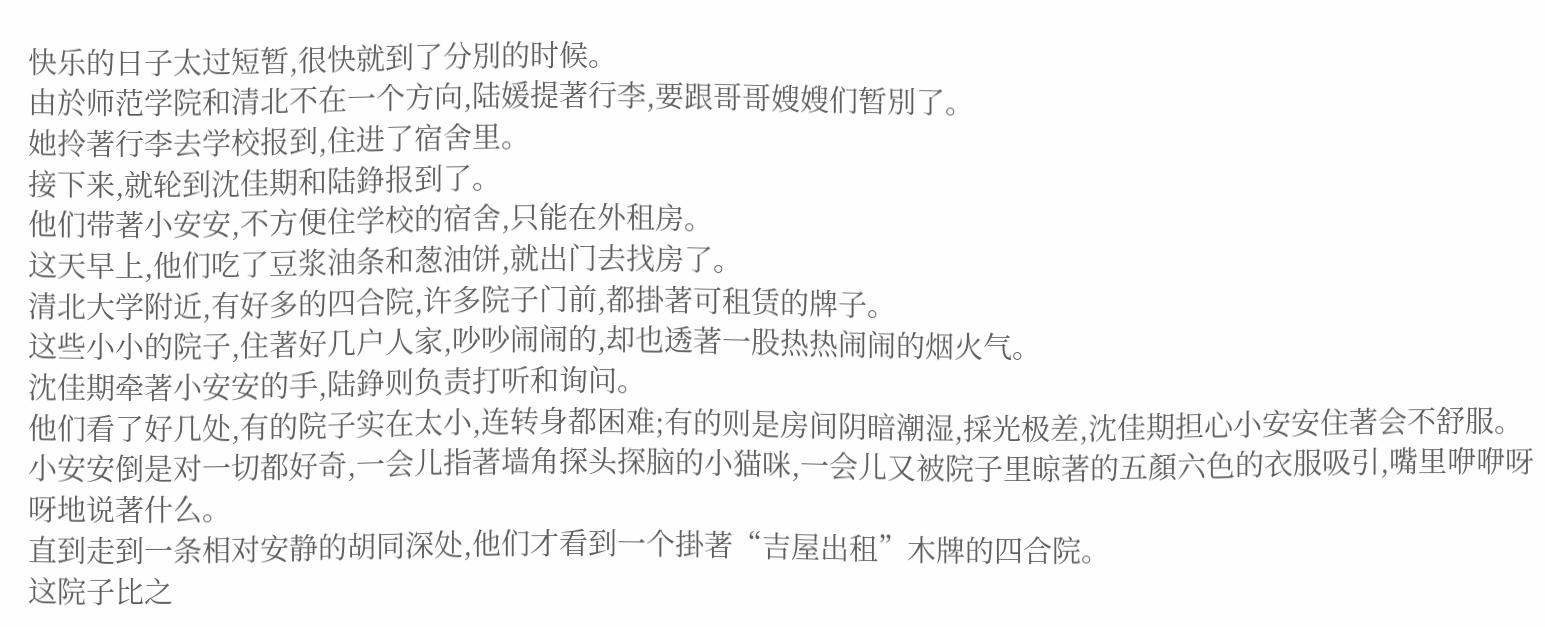快乐的日子太过短暂,很快就到了分別的时候。
由於师范学院和清北不在一个方向,陆媛提著行李,要跟哥哥嫂嫂们暂別了。
她拎著行李去学校报到,住进了宿舍里。
接下来,就轮到沈佳期和陆錚报到了。
他们带著小安安,不方便住学校的宿舍,只能在外租房。
这天早上,他们吃了豆浆油条和葱油饼,就出门去找房了。
清北大学附近,有好多的四合院,许多院子门前,都掛著可租赁的牌子。
这些小小的院子,住著好几户人家,吵吵闹闹的,却也透著一股热热闹闹的烟火气。
沈佳期牵著小安安的手,陆錚则负责打听和询问。
他们看了好几处,有的院子实在太小,连转身都困难;有的则是房间阴暗潮湿,採光极差,沈佳期担心小安安住著会不舒服。
小安安倒是对一切都好奇,一会儿指著墙角探头探脑的小猫咪,一会儿又被院子里晾著的五顏六色的衣服吸引,嘴里咿咿呀呀地说著什么。
直到走到一条相对安静的胡同深处,他们才看到一个掛著“吉屋出租”木牌的四合院。
这院子比之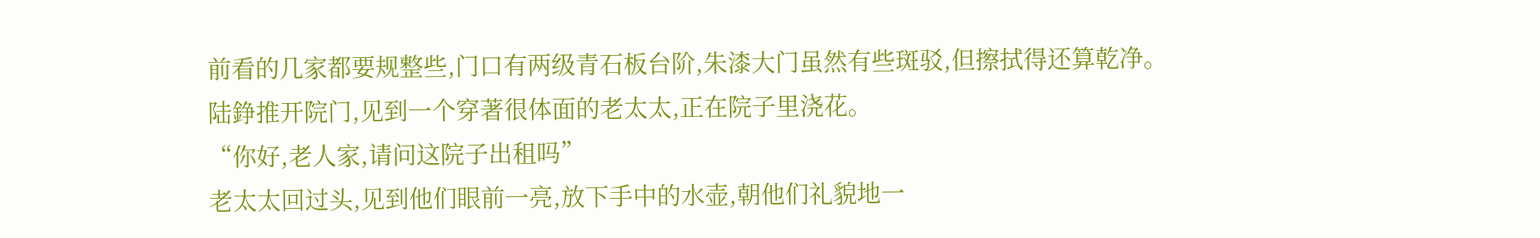前看的几家都要规整些,门口有两级青石板台阶,朱漆大门虽然有些斑驳,但擦拭得还算乾净。
陆錚推开院门,见到一个穿著很体面的老太太,正在院子里浇花。
“你好,老人家,请问这院子出租吗”
老太太回过头,见到他们眼前一亮,放下手中的水壶,朝他们礼貌地一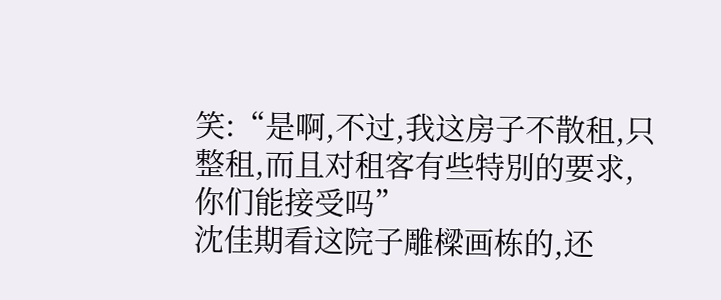笑:“是啊,不过,我这房子不散租,只整租,而且对租客有些特別的要求,你们能接受吗”
沈佳期看这院子雕樑画栋的,还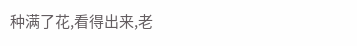种满了花,看得出来,老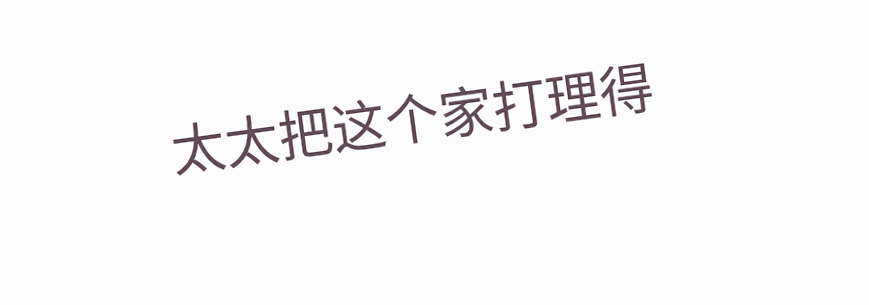太太把这个家打理得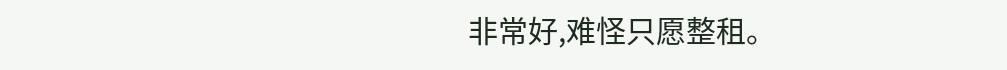非常好,难怪只愿整租。